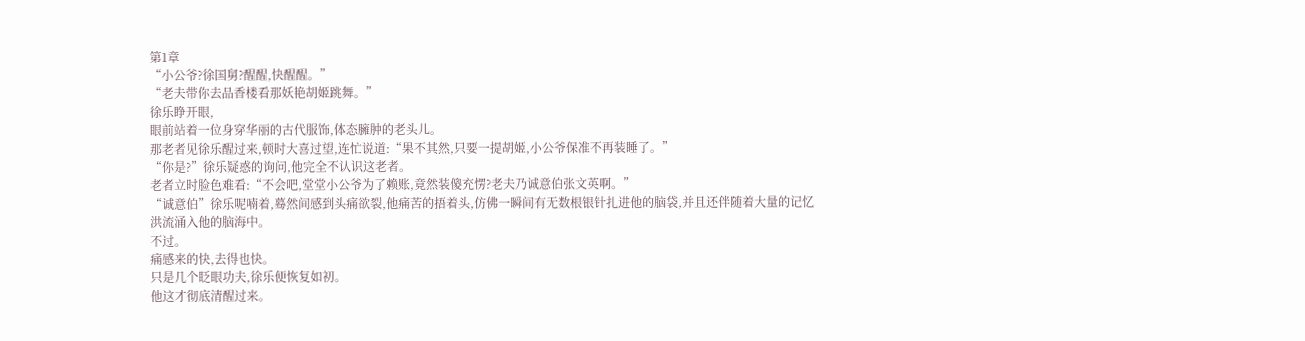第1章
“小公爷?徐国舅?醒醒,快醒醒。”
“老夫带你去品香楼看那妖艳胡姬跳舞。”
徐乐睁开眼,
眼前站着一位身穿华丽的古代服饰,体态臃肿的老头儿。
那老者见徐乐醒过来,顿时大喜过望,连忙说道:“果不其然,只要一提胡姬,小公爷保准不再装睡了。”
“你是?”徐乐疑惑的询问,他完全不认识这老者。
老者立时脸色难看:“不会吧,堂堂小公爷为了赖账,竟然装傻充愣?老夫乃诚意伯张文英啊。”
“诚意伯”徐乐呢喃着,蓦然间感到头痛欲裂,他痛苦的捂着头,仿佛一瞬间有无数根银针扎进他的脑袋,并且还伴随着大量的记忆洪流涌入他的脑海中。
不过。
痛感来的快,去得也快。
只是几个眨眼功夫,徐乐便恢复如初。
他这才彻底清醒过来。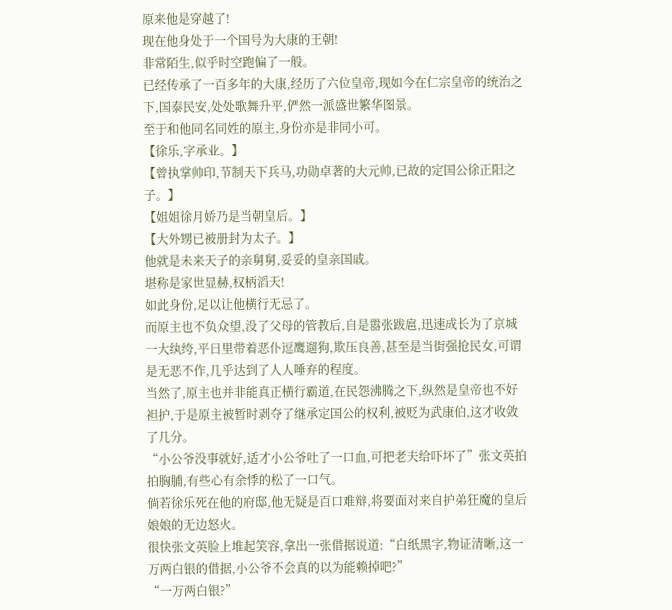原来他是穿越了!
现在他身处于一个国号为大康的王朝!
非常陌生,似乎时空跑偏了一般。
已经传承了一百多年的大康,经历了六位皇帝,现如今在仁宗皇帝的统治之下,国泰民安,处处歌舞升平,俨然一派盛世繁华图景。
至于和他同名同姓的原主,身份亦是非同小可。
【徐乐,字承业。】
【曾执掌帅印,节制天下兵马,功勋卓著的大元帅,已故的定国公徐正阳之子。】
【姐姐徐月娇乃是当朝皇后。】
【大外甥已被册封为太子。】
他就是未来天子的亲舅舅,妥妥的皇亲国戚。
堪称是家世显赫,权柄滔天!
如此身份,足以让他横行无忌了。
而原主也不负众望,没了父母的管教后,自是嚣张跋扈,迅速成长为了京城一大纨绔,平日里带着恶仆逗鹰遛狗,欺压良善,甚至是当街强抢民女,可谓是无恶不作,几乎达到了人人唾弃的程度。
当然了,原主也并非能真正横行霸道,在民怨沸腾之下,纵然是皇帝也不好袒护,于是原主被暂时剥夺了继承定国公的权利,被贬为武康伯,这才收敛了几分。
“小公爷没事就好,适才小公爷吐了一口血,可把老夫给吓坏了”张文英拍拍胸脯,有些心有余悸的松了一口气。
倘若徐乐死在他的府邸,他无疑是百口难辩,将要面对来自护弟狂魔的皇后娘娘的无边怒火。
很快张文英脸上堆起笑容,拿出一张借据说道:“白纸黑字,物证清晰,这一万两白银的借据,小公爷不会真的以为能赖掉吧?”
“一万两白银?”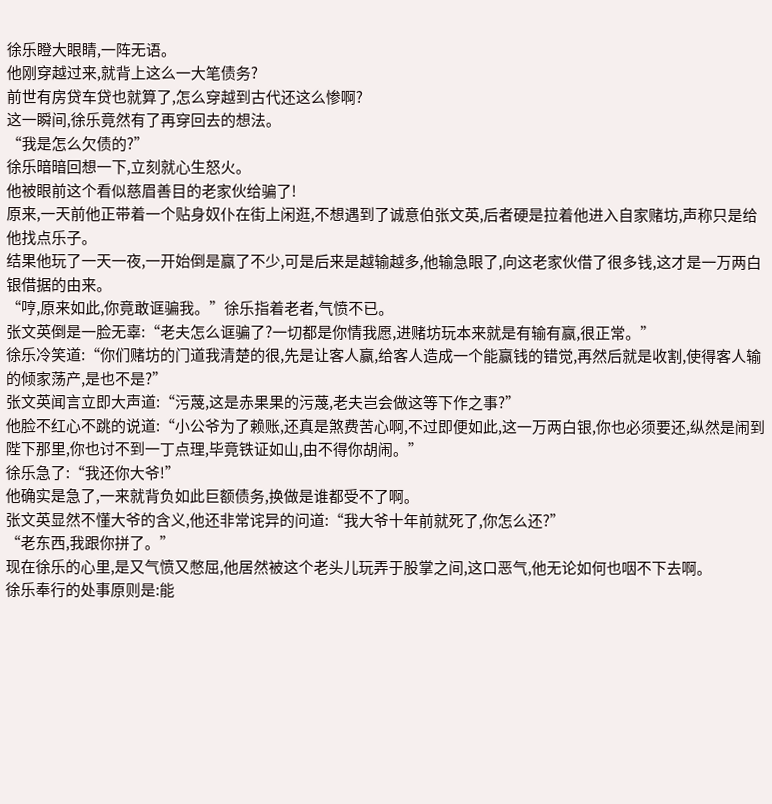徐乐瞪大眼睛,一阵无语。
他刚穿越过来,就背上这么一大笔债务?
前世有房贷车贷也就算了,怎么穿越到古代还这么惨啊?
这一瞬间,徐乐竟然有了再穿回去的想法。
“我是怎么欠债的?”
徐乐暗暗回想一下,立刻就心生怒火。
他被眼前这个看似慈眉善目的老家伙给骗了!
原来,一天前他正带着一个贴身奴仆在街上闲逛,不想遇到了诚意伯张文英,后者硬是拉着他进入自家赌坊,声称只是给他找点乐子。
结果他玩了一天一夜,一开始倒是赢了不少,可是后来是越输越多,他输急眼了,向这老家伙借了很多钱,这才是一万两白银借据的由来。
“哼,原来如此,你竟敢诓骗我。”徐乐指着老者,气愤不已。
张文英倒是一脸无辜:“老夫怎么诓骗了?一切都是你情我愿,进赌坊玩本来就是有输有赢,很正常。”
徐乐冷笑道:“你们赌坊的门道我清楚的很,先是让客人赢,给客人造成一个能赢钱的错觉,再然后就是收割,使得客人输的倾家荡产,是也不是?”
张文英闻言立即大声道:“污蔑,这是赤果果的污蔑,老夫岂会做这等下作之事?”
他脸不红心不跳的说道:“小公爷为了赖账,还真是煞费苦心啊,不过即便如此,这一万两白银,你也必须要还,纵然是闹到陛下那里,你也讨不到一丁点理,毕竟铁证如山,由不得你胡闹。”
徐乐急了:“我还你大爷!”
他确实是急了,一来就背负如此巨额债务,换做是谁都受不了啊。
张文英显然不懂大爷的含义,他还非常诧异的问道:“我大爷十年前就死了,你怎么还?”
“老东西,我跟你拼了。”
现在徐乐的心里,是又气愤又憋屈,他居然被这个老头儿玩弄于股掌之间,这口恶气,他无论如何也咽不下去啊。
徐乐奉行的处事原则是:能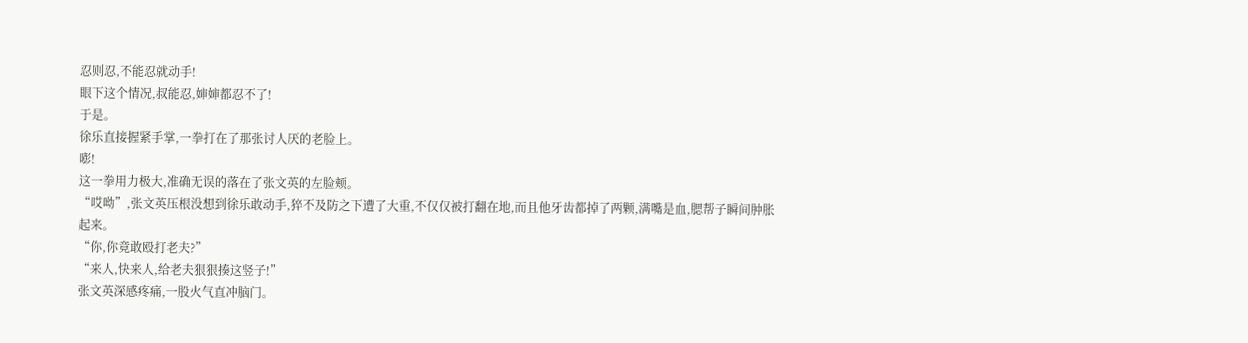忍则忍,不能忍就动手!
眼下这个情况,叔能忍,婶婶都忍不了!
于是。
徐乐直接握紧手掌,一拳打在了那张讨人厌的老脸上。
嘭!
这一拳用力极大,准确无误的落在了张文英的左脸颊。
“哎呦”,张文英压根没想到徐乐敢动手,猝不及防之下遭了大重,不仅仅被打翻在地,而且他牙齿都掉了两颗,满嘴是血,腮帮子瞬间肿胀起来。
“你,你竟敢殴打老夫?”
“来人,快来人,给老夫狠狠揍这竖子!”
张文英深感疼痛,一股火气直冲脑门。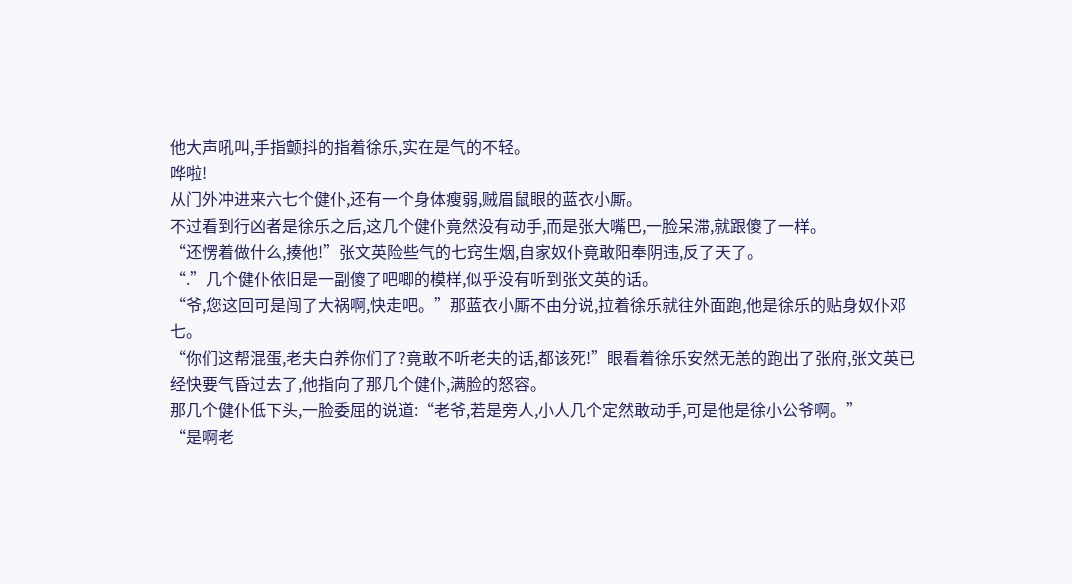他大声吼叫,手指颤抖的指着徐乐,实在是气的不轻。
哗啦!
从门外冲进来六七个健仆,还有一个身体瘦弱,贼眉鼠眼的蓝衣小厮。
不过看到行凶者是徐乐之后,这几个健仆竟然没有动手,而是张大嘴巴,一脸呆滞,就跟傻了一样。
“还愣着做什么,揍他!”张文英险些气的七窍生烟,自家奴仆竟敢阳奉阴违,反了天了。
“.”几个健仆依旧是一副傻了吧唧的模样,似乎没有听到张文英的话。
“爷,您这回可是闯了大祸啊,快走吧。”那蓝衣小厮不由分说,拉着徐乐就往外面跑,他是徐乐的贴身奴仆邓七。
“你们这帮混蛋,老夫白养你们了?竟敢不听老夫的话,都该死!”眼看着徐乐安然无恙的跑出了张府,张文英已经快要气昏过去了,他指向了那几个健仆,满脸的怒容。
那几个健仆低下头,一脸委屈的说道:“老爷,若是旁人,小人几个定然敢动手,可是他是徐小公爷啊。”
“是啊老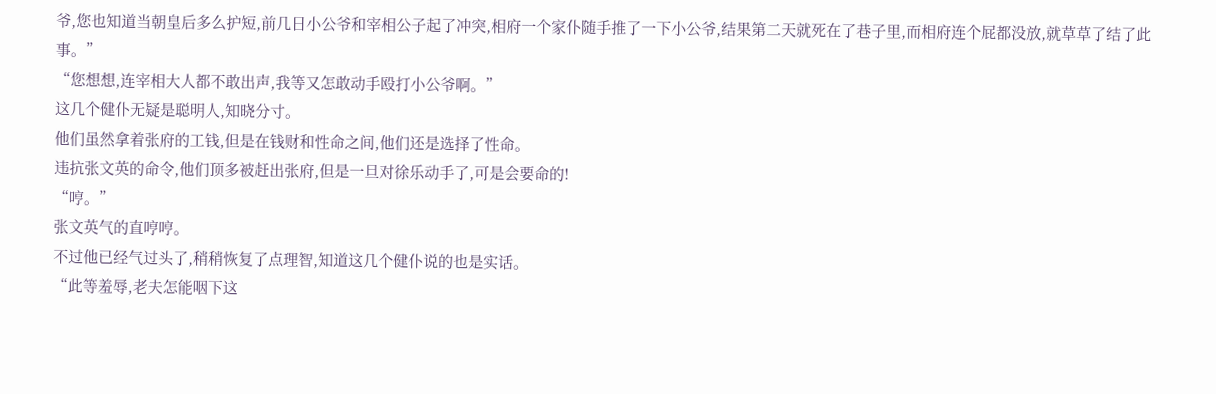爷,您也知道当朝皇后多么护短,前几日小公爷和宰相公子起了冲突,相府一个家仆随手推了一下小公爷,结果第二天就死在了巷子里,而相府连个屁都没放,就草草了结了此事。”
“您想想,连宰相大人都不敢出声,我等又怎敢动手殴打小公爷啊。”
这几个健仆无疑是聪明人,知晓分寸。
他们虽然拿着张府的工钱,但是在钱财和性命之间,他们还是选择了性命。
违抗张文英的命令,他们顶多被赶出张府,但是一旦对徐乐动手了,可是会要命的!
“哼。”
张文英气的直哼哼。
不过他已经气过头了,稍稍恢复了点理智,知道这几个健仆说的也是实话。
“此等羞辱,老夫怎能咽下这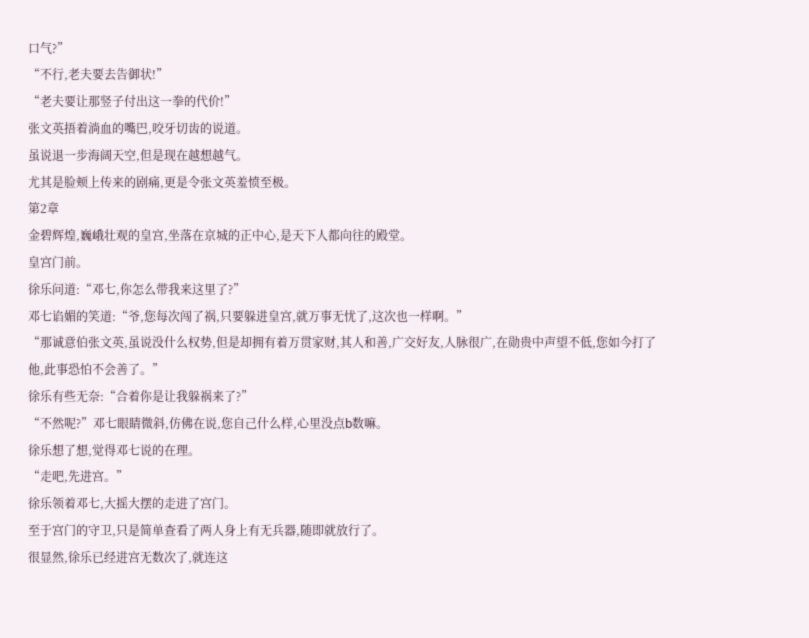口气?”
“不行,老夫要去告御状!”
“老夫要让那竖子付出这一拳的代价!”
张文英捂着淌血的嘴巴,咬牙切齿的说道。
虽说退一步海阔天空,但是现在越想越气。
尤其是脸颊上传来的剧痛,更是令张文英羞愤至极。
第2章
金碧辉煌,巍峨壮观的皇宫,坐落在京城的正中心,是天下人都向往的殿堂。
皇宫门前。
徐乐问道:“邓七,你怎么带我来这里了?”
邓七谄媚的笑道:“爷,您每次闯了祸,只要躲进皇宫,就万事无忧了,这次也一样啊。”
“那诚意伯张文英,虽说没什么权势,但是却拥有着万贯家财,其人和善,广交好友,人脉很广,在勋贵中声望不低,您如今打了他,此事恐怕不会善了。”
徐乐有些无奈:“合着你是让我躲祸来了?”
“不然呢?”邓七眼睛微斜,仿佛在说,您自己什么样,心里没点b数嘛。
徐乐想了想,觉得邓七说的在理。
“走吧,先进宫。”
徐乐领着邓七,大摇大摆的走进了宫门。
至于宫门的守卫,只是简单查看了两人身上有无兵器,随即就放行了。
很显然,徐乐已经进宫无数次了,就连这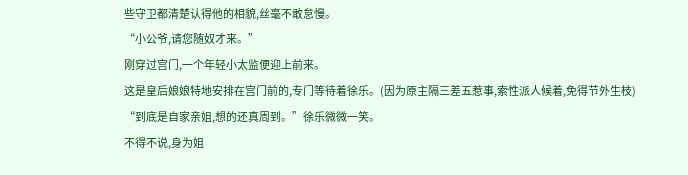些守卫都清楚认得他的相貌,丝毫不敢怠慢。
“小公爷,请您随奴才来。”
刚穿过宫门,一个年轻小太监便迎上前来。
这是皇后娘娘特地安排在宫门前的,专门等待着徐乐。(因为原主隔三差五惹事,索性派人候着,免得节外生枝)
“到底是自家亲姐,想的还真周到。”徐乐微微一笑。
不得不说,身为姐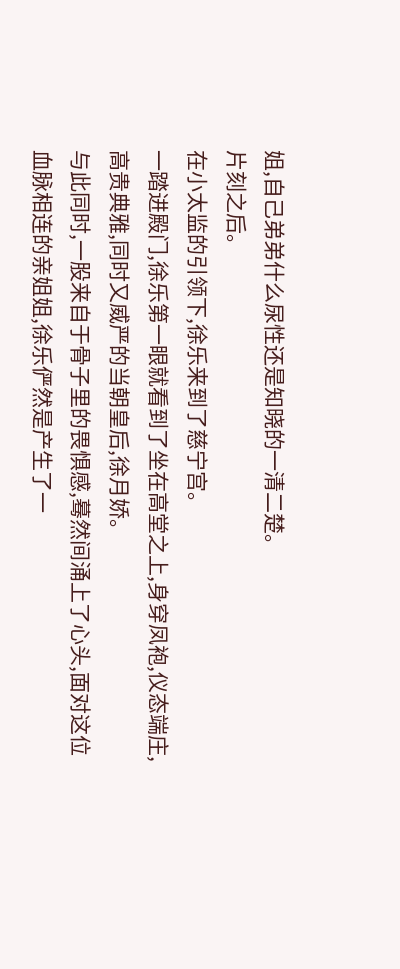姐,自己弟弟什么尿性还是知晓的一清二楚。
片刻之后。
在小太监的引领下,徐乐来到了慈宁宫。
一踏进殿门,徐乐第一眼就看到了坐在高堂之上,身穿凤袍,仪态端庄,高贵典雅,同时又威严的当朝皇后,徐月娇。
与此同时,一股来自于骨子里的畏惧感,蓦然间涌上了心头,面对这位血脉相连的亲姐姐,徐乐俨然是产生了一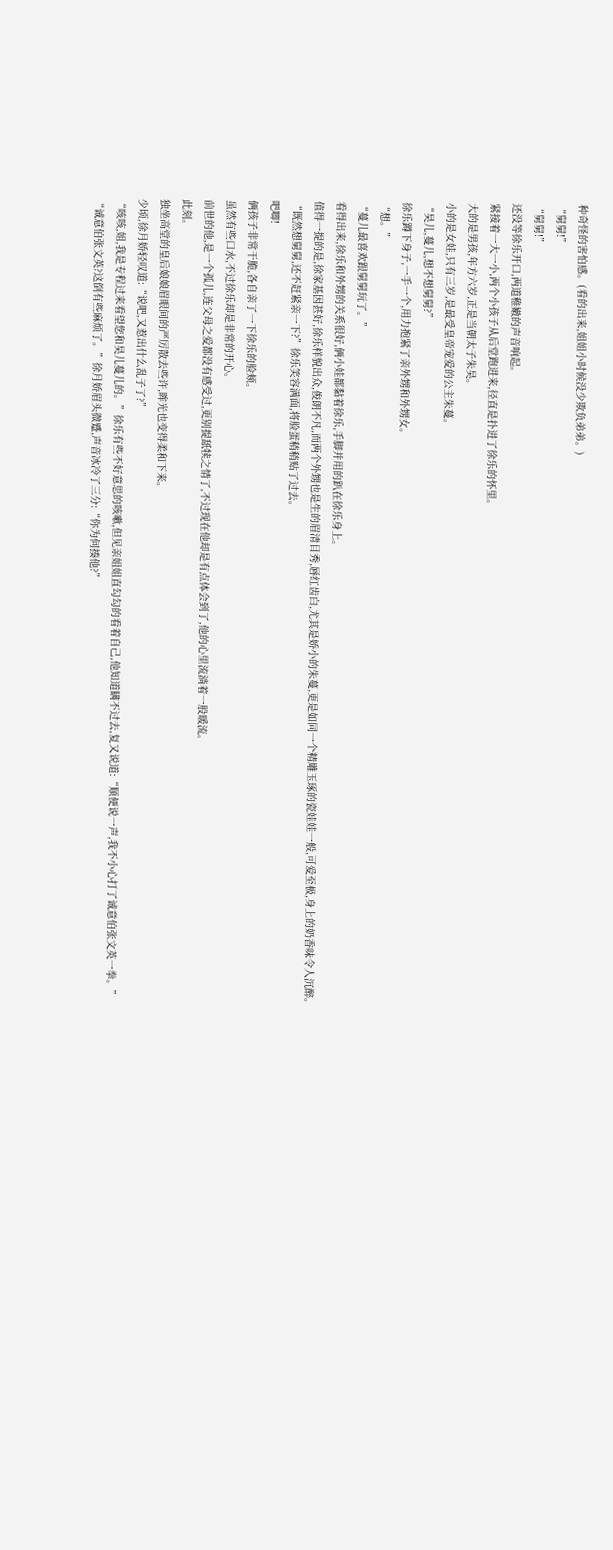种奇怪的害怕感。(看的出来,姐姐小时候没少欺负弟弟。)
“舅舅!”
“舅舅!”
还没等徐乐开口,两道稚嫩的声音响起。
紧接着一大一小,两个小孩子从后堂跑进来,径直是扑进了徐乐的怀里。
大的是男孩,年方六岁,正是当朝太子朱昊。
小的是女娃,只有三岁,是最受皇帝宠爱的公主朱蔓。
“昊儿,蔓儿,想不想舅舅?”
徐乐蹲下身子,一手一个,用力抱紧了亲外甥和外甥女。
“想。”
“蔓儿最喜欢跟舅舅玩了。”
看得出来,徐乐和外甥的关系很好,俩小娃都黏着徐乐,手脚并用的趴在徐乐身上。
值得一提的是,徐家基因甚好,徐乐样貌出众,俊朗不凡,而两个外甥也是生的眉清目秀,唇红齿白,尤其是娇小的朱蔓,更是如同一个精雕玉琢的瓷娃娃一般,可爱至极,身上的奶香味令人沉醉。
“既然想舅舅,还不赶紧亲一下?”徐乐笑容满面,将脸蛋稍稍贴了过去。
吧唧!
俩孩子非常干脆,各自亲了一下徐乐的脸颊。
虽然有些口水,不过徐乐却是非常的开心。
前世的他,是一个孤儿,连父母之爱都没有感受过,更别提舐犊之情了,不过现在他却是有点体会到了,他的心里流淌着一股暖流。
此刻。
独坐高堂的皇后娘娘眉眼间的严厉散去些许,眸光也变得柔和下来。
少顷,徐月娇轻叹道:“说吧,又惹出什么乱子了?”
“咳咳,姐,我是专程过来看望您和昊儿蔓儿的。”徐乐有些不好意思的咳嗽,但见亲姐姐直勾勾的看着自己,他知道瞒不过去,复又说道:“顺便说一声,我不小心打了诚意伯张文英一拳。”
“诚意伯张文英?这倒有些麻烦了。”徐月娇眉头微蹙,声音冰冷了三分:“你为何揍他?”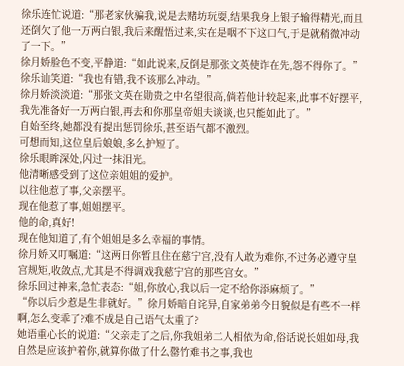徐乐连忙说道:“那老家伙骗我,说是去赌坊玩耍,结果我身上银子输得精光,而且还倒欠了他一万两白银,我后来醒悟过来,实在是咽不下这口气,于是就稍微冲动了一下。”
徐月娇脸色不变,平静道:“如此说来,反倒是那张文英使诈在先,怨不得你了。”
徐乐讪笑道:“我也有错,我不该那么冲动。”
徐月娇淡淡道:“那张文英在勋贵之中名望很高,倘若他计较起来,此事不好摆平,我先准备好一万两白银,再去和你那皇帝姐夫谈谈,也只能如此了。”
自始至终,她都没有提出惩罚徐乐,甚至语气都不激烈。
可想而知,这位皇后娘娘,多么护短了。
徐乐眼眸深处,闪过一抹泪光。
他清晰感受到了这位亲姐姐的爱护。
以往他惹了事,父亲摆平。
现在他惹了事,姐姐摆平。
他的命,真好!
现在他知道了,有个姐姐是多么幸福的事情。
徐月娇又叮嘱道:“这两日你暂且住在慈宁宫,没有人敢为难你,不过务必遵守皇宫规矩,收敛点,尤其是不得调戏我慈宁宫的那些宫女。”
徐乐回过神来,急忙表态:“姐,你放心,我以后一定不给你添麻烦了。”
“你以后少惹是生非就好。”徐月娇暗自诧异,自家弟弟今日貌似是有些不一样啊,怎么变乖了?难不成是自己语气太重了?
她语重心长的说道:“父亲走了之后,你我姐弟二人相依为命,俗话说长姐如母,我自然是应该护着你,就算你做了什么罄竹难书之事,我也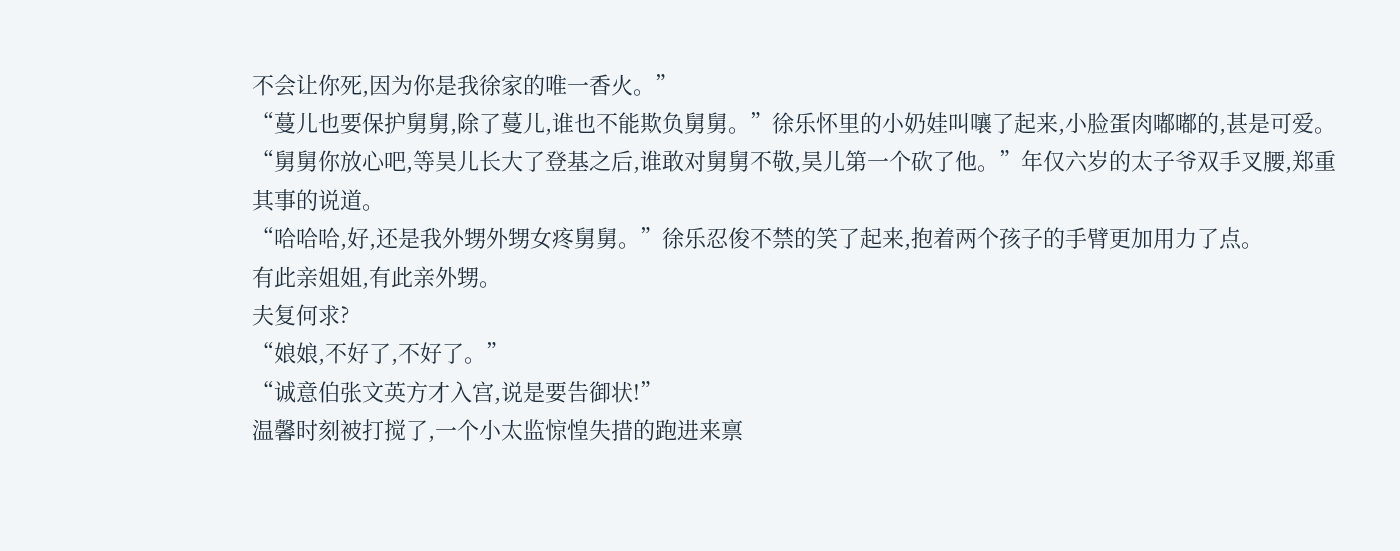不会让你死,因为你是我徐家的唯一香火。”
“蔓儿也要保护舅舅,除了蔓儿,谁也不能欺负舅舅。”徐乐怀里的小奶娃叫嚷了起来,小脸蛋肉嘟嘟的,甚是可爱。
“舅舅你放心吧,等昊儿长大了登基之后,谁敢对舅舅不敬,昊儿第一个砍了他。”年仅六岁的太子爷双手叉腰,郑重其事的说道。
“哈哈哈,好,还是我外甥外甥女疼舅舅。”徐乐忍俊不禁的笑了起来,抱着两个孩子的手臂更加用力了点。
有此亲姐姐,有此亲外甥。
夫复何求?
“娘娘,不好了,不好了。”
“诚意伯张文英方才入宫,说是要告御状!”
温馨时刻被打搅了,一个小太监惊惶失措的跑进来禀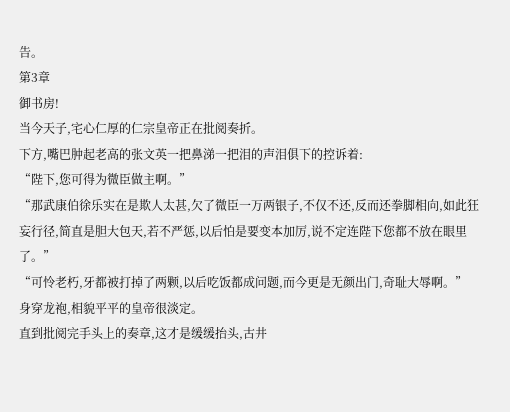告。
第3章
御书房!
当今天子,宅心仁厚的仁宗皇帝正在批阅奏折。
下方,嘴巴肿起老高的张文英一把鼻涕一把泪的声泪俱下的控诉着:
“陛下,您可得为微臣做主啊。”
“那武康伯徐乐实在是欺人太甚,欠了微臣一万两银子,不仅不还,反而还拳脚相向,如此狂妄行径,简直是胆大包天,若不严惩,以后怕是要变本加厉,说不定连陛下您都不放在眼里了。”
“可怜老朽,牙都被打掉了两颗,以后吃饭都成问题,而今更是无颜出门,奇耻大辱啊。”
身穿龙袍,相貌平平的皇帝很淡定。
直到批阅完手头上的奏章,这才是缓缓抬头,古井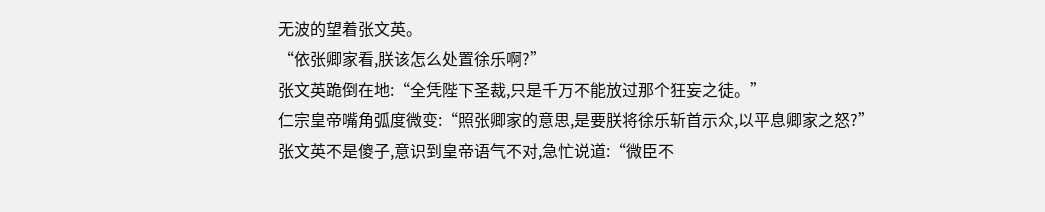无波的望着张文英。
“依张卿家看,朕该怎么处置徐乐啊?”
张文英跪倒在地:“全凭陛下圣裁,只是千万不能放过那个狂妄之徒。”
仁宗皇帝嘴角弧度微变:“照张卿家的意思,是要朕将徐乐斩首示众,以平息卿家之怒?”
张文英不是傻子,意识到皇帝语气不对,急忙说道:“微臣不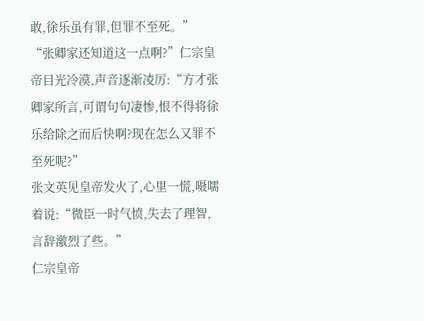敢,徐乐虽有罪,但罪不至死。”
“张卿家还知道这一点啊?”仁宗皇帝目光冷漠,声音逐渐凌厉:“方才张卿家所言,可谓句句凄惨,恨不得将徐乐给除之而后快啊?现在怎么又罪不至死呢?”
张文英见皇帝发火了,心里一慌,嗫嚅着说:“微臣一时气愤,失去了理智,言辞激烈了些。”
仁宗皇帝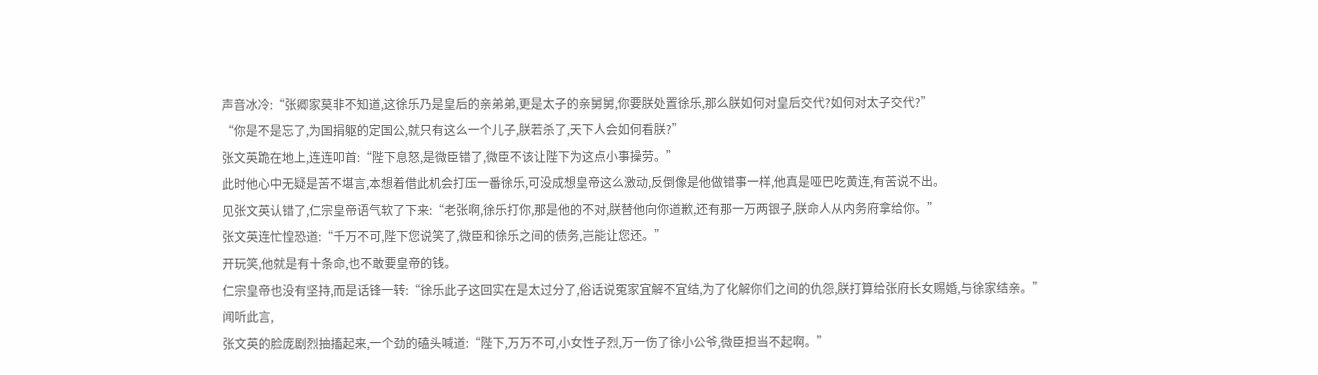声音冰冷:“张卿家莫非不知道,这徐乐乃是皇后的亲弟弟,更是太子的亲舅舅,你要朕处置徐乐,那么朕如何对皇后交代?如何对太子交代?”
“你是不是忘了,为国捐躯的定国公,就只有这么一个儿子,朕若杀了,天下人会如何看朕?”
张文英跪在地上,连连叩首:“陛下息怒,是微臣错了,微臣不该让陛下为这点小事操劳。”
此时他心中无疑是苦不堪言,本想着借此机会打压一番徐乐,可没成想皇帝这么激动,反倒像是他做错事一样,他真是哑巴吃黄连,有苦说不出。
见张文英认错了,仁宗皇帝语气软了下来:“老张啊,徐乐打你,那是他的不对,朕替他向你道歉,还有那一万两银子,朕命人从内务府拿给你。”
张文英连忙惶恐道:“千万不可,陛下您说笑了,微臣和徐乐之间的债务,岂能让您还。”
开玩笑,他就是有十条命,也不敢要皇帝的钱。
仁宗皇帝也没有坚持,而是话锋一转:“徐乐此子这回实在是太过分了,俗话说冤家宜解不宜结,为了化解你们之间的仇怨,朕打算给张府长女赐婚,与徐家结亲。”
闻听此言,
张文英的脸庞剧烈抽搐起来,一个劲的磕头喊道:“陛下,万万不可,小女性子烈,万一伤了徐小公爷,微臣担当不起啊。”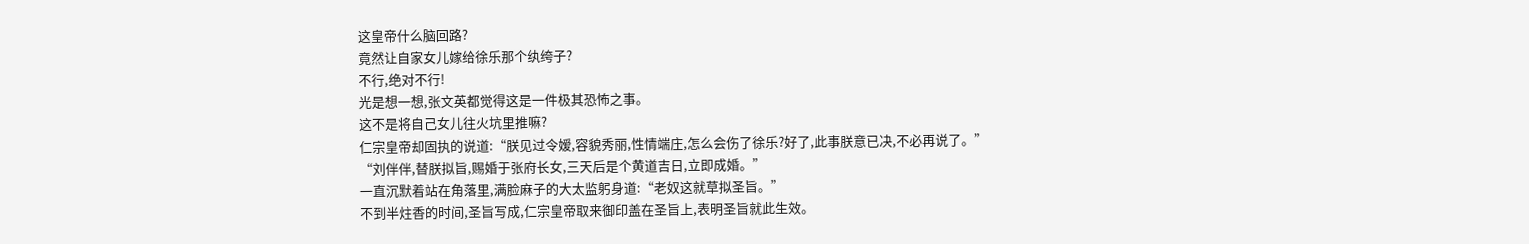这皇帝什么脑回路?
竟然让自家女儿嫁给徐乐那个纨绔子?
不行,绝对不行!
光是想一想,张文英都觉得这是一件极其恐怖之事。
这不是将自己女儿往火坑里推嘛?
仁宗皇帝却固执的说道:“朕见过令嫒,容貌秀丽,性情端庄,怎么会伤了徐乐?好了,此事朕意已决,不必再说了。”
“刘伴伴,替朕拟旨,赐婚于张府长女,三天后是个黄道吉日,立即成婚。”
一直沉默着站在角落里,满脸麻子的大太监躬身道:“老奴这就草拟圣旨。”
不到半炷香的时间,圣旨写成,仁宗皇帝取来御印盖在圣旨上,表明圣旨就此生效。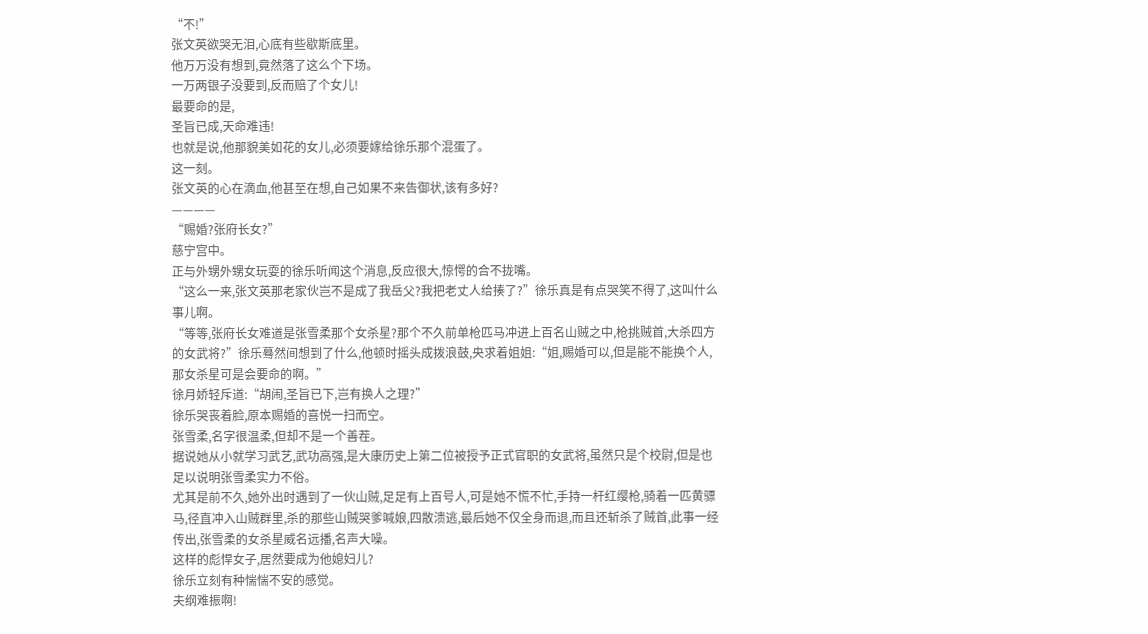“不!”
张文英欲哭无泪,心底有些歇斯底里。
他万万没有想到,竟然落了这么个下场。
一万两银子没要到,反而赔了个女儿!
最要命的是,
圣旨已成,天命难违!
也就是说,他那貌美如花的女儿,必须要嫁给徐乐那个混蛋了。
这一刻。
张文英的心在滴血,他甚至在想,自己如果不来告御状,该有多好?
————
“赐婚?张府长女?”
慈宁宫中。
正与外甥外甥女玩耍的徐乐听闻这个消息,反应很大,惊愕的合不拢嘴。
“这么一来,张文英那老家伙岂不是成了我岳父?我把老丈人给揍了?”徐乐真是有点哭笑不得了,这叫什么事儿啊。
“等等,张府长女难道是张雪柔那个女杀星?那个不久前单枪匹马冲进上百名山贼之中,枪挑贼首,大杀四方的女武将?”徐乐蓦然间想到了什么,他顿时摇头成拨浪鼓,央求着姐姐:“姐,赐婚可以,但是能不能换个人,那女杀星可是会要命的啊。”
徐月娇轻斥道:“胡闹,圣旨已下,岂有换人之理?”
徐乐哭丧着脸,原本赐婚的喜悦一扫而空。
张雪柔,名字很温柔,但却不是一个善茬。
据说她从小就学习武艺,武功高强,是大康历史上第二位被授予正式官职的女武将,虽然只是个校尉,但是也足以说明张雪柔实力不俗。
尤其是前不久,她外出时遇到了一伙山贼,足足有上百号人,可是她不慌不忙,手持一杆红缨枪,骑着一匹黄骠马,径直冲入山贼群里,杀的那些山贼哭爹喊娘,四散溃逃,最后她不仅全身而退,而且还斩杀了贼首,此事一经传出,张雪柔的女杀星威名远播,名声大噪。
这样的彪悍女子,居然要成为他媳妇儿?
徐乐立刻有种惴惴不安的感觉。
夫纲难振啊!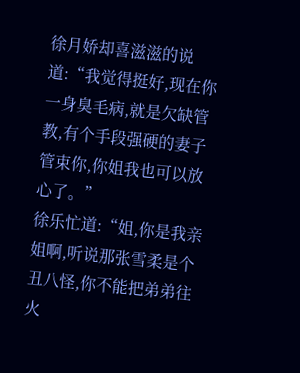徐月娇却喜滋滋的说道:“我觉得挺好,现在你一身臭毛病,就是欠缺管教,有个手段强硬的妻子管束你,你姐我也可以放心了。”
徐乐忙道:“姐,你是我亲姐啊,听说那张雪柔是个丑八怪,你不能把弟弟往火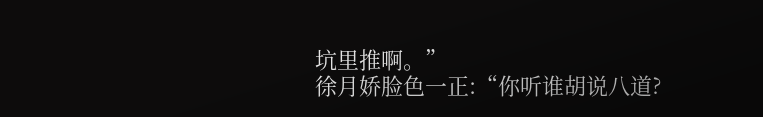坑里推啊。”
徐月娇脸色一正:“你听谁胡说八道?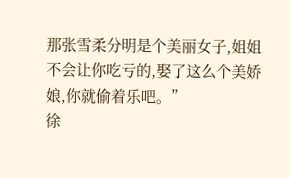那张雪柔分明是个美丽女子,姐姐不会让你吃亏的,娶了这么个美娇娘,你就偷着乐吧。”
徐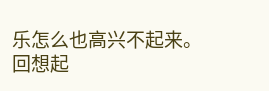乐怎么也高兴不起来。
回想起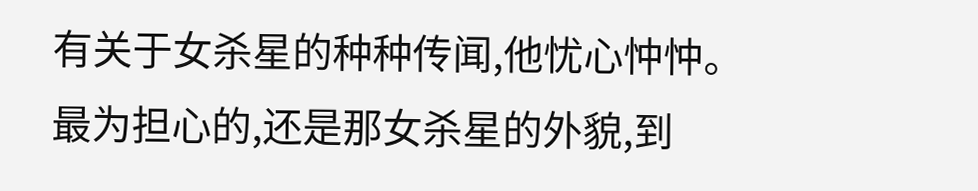有关于女杀星的种种传闻,他忧心忡忡。
最为担心的,还是那女杀星的外貌,到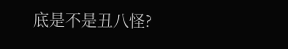底是不是丑八怪?